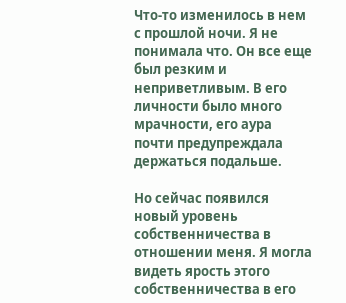Что-то изменилось в нем с прошлой ночи. Я не понимала что. Он все еще был резким и неприветливым. В его личности было много мрачности, его аура почти предупреждала держаться подальше.

Но сейчас появился новый уровень собственничества в отношении меня. Я могла видеть ярость этого собственничества в его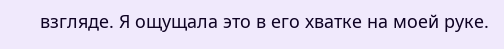взгляде. Я ощущала это в его хватке на моей руке.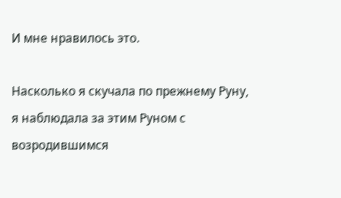И мне нравилось это.

Насколько я скучала по прежнему Руну, я наблюдала за этим Руном с возродившимся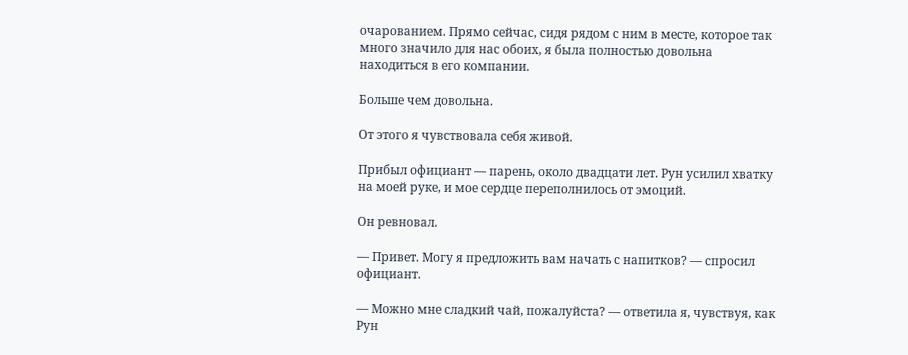очарованием. Прямо сейчас, сидя рядом с ним в месте, которое так много значило для нас обоих, я была полностью довольна находиться в его компании.

Больше чем довольна.

От этого я чувствовала себя живой.

Прибыл официант — парень, около двадцати лет. Рун усилил хватку на моей руке, и мое сердце переполнилось от эмоций.

Он ревновал.

— Привет. Могу я предложить вам начать с напитков? — спросил официант.

— Можно мне сладкий чай, пожалуйста? — ответила я, чувствуя, как Рун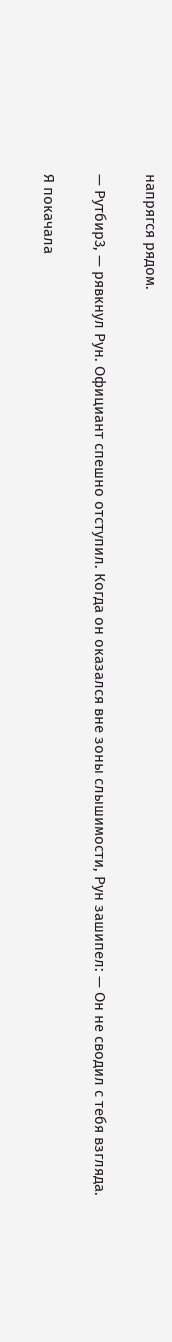напрягся рядом.

— Рутбир3, — рявкнул Рун. Официант спешно отступил. Когда он оказался вне зоны слышимости, Рун зашипел: — Он не сводил с тебя взгляда.

Я покачала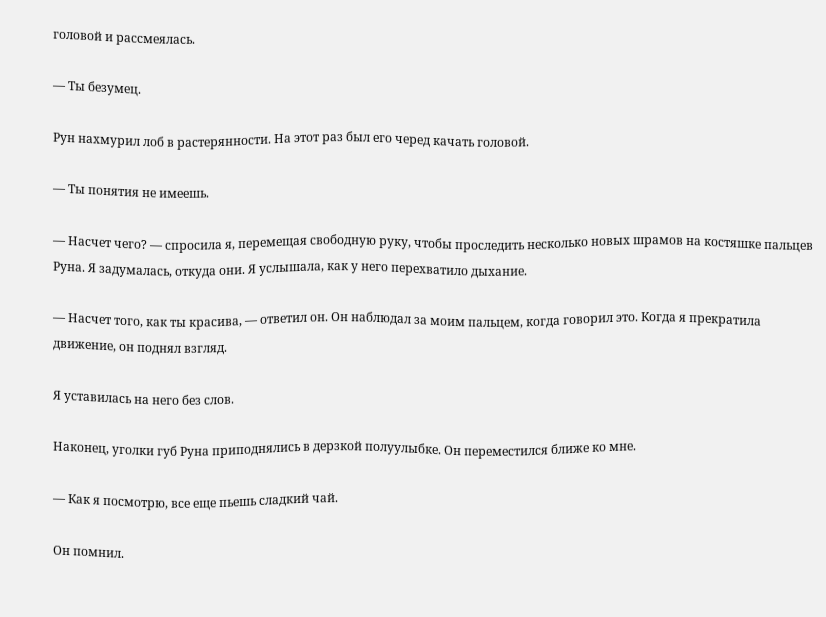головой и рассмеялась.

— Ты безумец.

Рун нахмурил лоб в растерянности. На этот раз был его черед качать головой.

— Ты понятия не имеешь.

— Насчет чего? — спросила я, перемещая свободную руку, чтобы проследить несколько новых шрамов на костяшке пальцев Руна. Я задумалась, откуда они. Я услышала, как у него перехватило дыхание.

— Насчет того, как ты красива, — ответил он. Он наблюдал за моим пальцем, когда говорил это. Когда я прекратила движение, он поднял взгляд.

Я уставилась на него без слов.

Наконец, уголки губ Руна приподнялись в дерзкой полуулыбке. Он переместился ближе ко мне.

— Как я посмотрю, все еще пьешь сладкий чай.

Он помнил.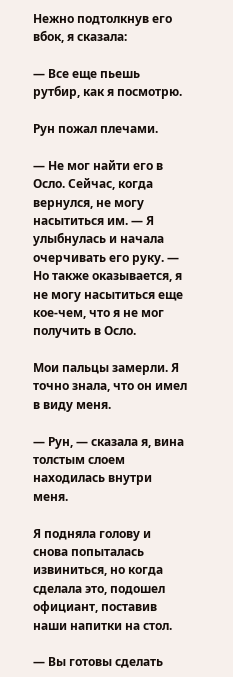Нежно подтолкнув его вбок, я сказала:

— Все еще пьешь рутбир, как я посмотрю.

Рун пожал плечами.

— Не мог найти его в Осло. Сейчас, когда вернулся, не могу насытиться им. — Я улыбнулась и начала очерчивать его руку. — Но также оказывается, я не могу насытиться еще кое-чем, что я не мог получить в Осло.

Мои пальцы замерли. Я точно знала, что он имел в виду меня.

— Рун, — сказала я, вина толстым слоем находилась внутри меня.

Я подняла голову и снова попыталась извиниться, но когда сделала это, подошел официант, поставив наши напитки на стол.

— Вы готовы сделать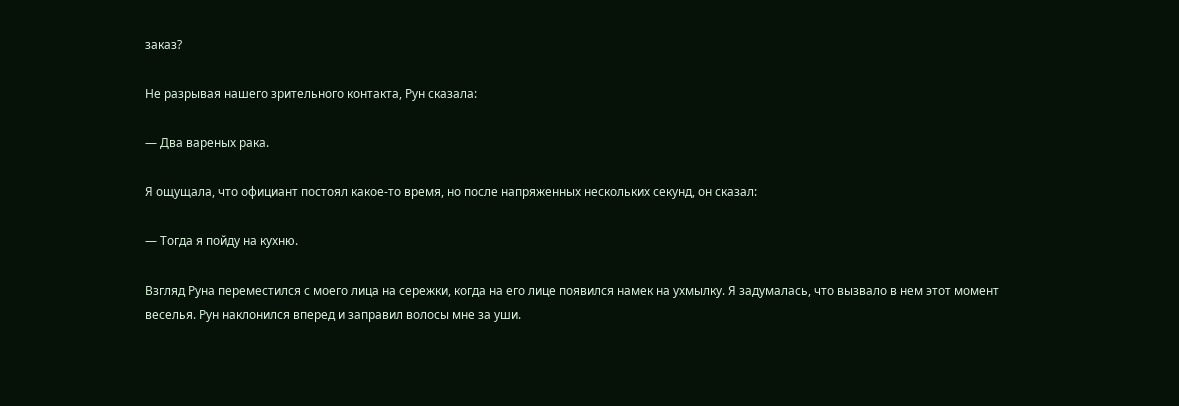заказ?

Не разрывая нашего зрительного контакта, Рун сказала:

— Два вареных рака.

Я ощущала, что официант постоял какое-то время, но после напряженных нескольких секунд, он сказал:

— Тогда я пойду на кухню.

Взгляд Руна переместился с моего лица на сережки, когда на его лице появился намек на ухмылку. Я задумалась, что вызвало в нем этот момент веселья. Рун наклонился вперед и заправил волосы мне за уши.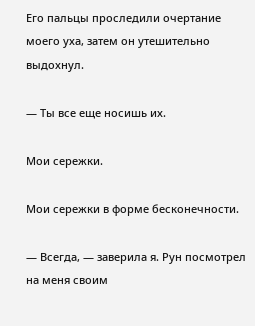Его пальцы проследили очертание моего уха, затем он утешительно выдохнул.

— Ты все еще носишь их.

Мои сережки.

Мои сережки в форме бесконечности.

— Всегда, — заверила я. Рун посмотрел на меня своим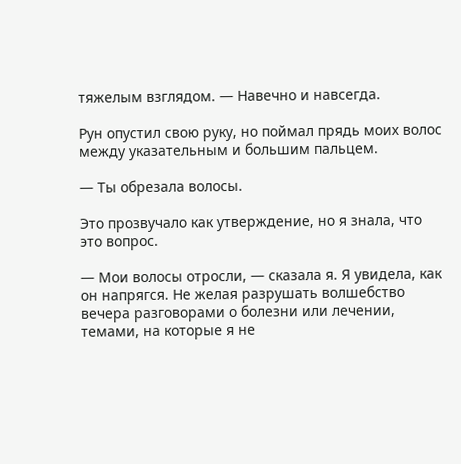тяжелым взглядом. — Навечно и навсегда.

Рун опустил свою руку, но поймал прядь моих волос между указательным и большим пальцем.

— Ты обрезала волосы.

Это прозвучало как утверждение, но я знала, что это вопрос.

— Мои волосы отросли, — сказала я. Я увидела, как он напрягся. Не желая разрушать волшебство вечера разговорами о болезни или лечении, темами, на которые я не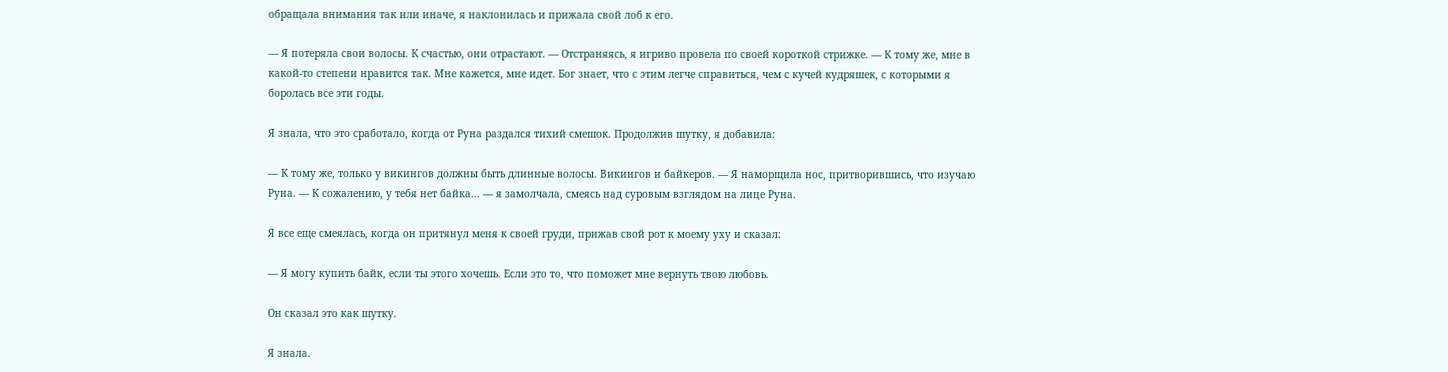обращала внимания так или иначе, я наклонилась и прижала свой лоб к его.

— Я потеряла свои волосы. К счастью, они отрастают. — Отстраняясь, я игриво провела по своей короткой стрижке. — К тому же, мне в какой-то степени нравится так. Мне кажется, мне идет. Бог знает, что с этим легче справиться, чем с кучей кудряшек, с которыми я боролась все эти годы.

Я знала, что это сработало, когда от Руна раздался тихий смешок. Продолжив шутку, я добавила:

— К тому же, только у викингов должны быть длинные волосы. Викингов и байкеров. — Я наморщила нос, притворившись, что изучаю Руна. — К сожалению, у тебя нет байка... — я замолчала, смеясь над суровым взглядом на лице Руна.

Я все еще смеялась, когда он притянул меня к своей груди, прижав свой рот к моему уху и сказал:

— Я могу купить байк, если ты этого хочешь. Если это то, что поможет мне вернуть твою любовь.

Он сказал это как шутку.

Я знала.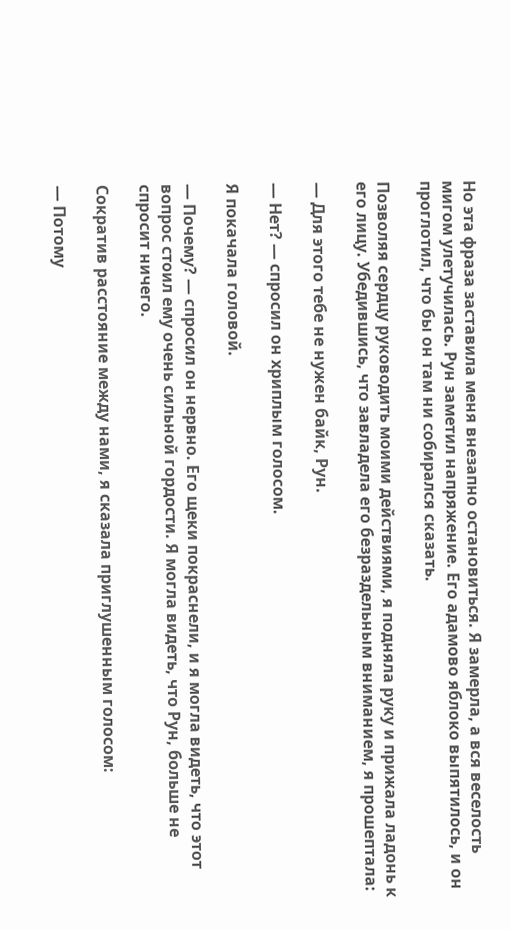Но эта фраза заставила меня внезапно остановиться. Я замерла, а вся веселость мигом улетучилась. Рун заметил напряжение. Его адамово яблоко выпятилось, и он проглотил, что бы он там ни собирался сказать.

Позволяя сердцу руководить моими действиями, я подняла руку и прижала ладонь к его лицу. Убедившись, что завладела его безраздельным вниманием, я прошептала:

— Для этого тебе не нужен байк, Рун.

— Нет? — спросил он хриплым голосом.

Я покачала головой.

— Почему? — спросил он нервно. Его щеки покраснели, и я могла видеть, что этот вопрос стоил ему очень сильной гордости. Я могла видеть, что Рун, больше не спросит ничего.

Сократив расстояние между нами, я сказала приглушенным голосом:

— Потому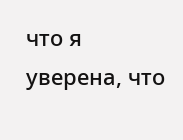что я уверена, что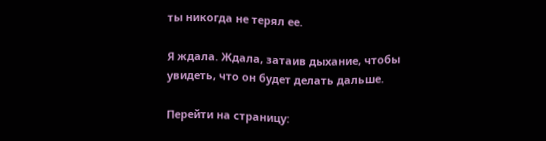ты никогда не терял ее.

Я ждала. Ждала, затаив дыхание, чтобы увидеть, что он будет делать дальше.

Перейти на страницу: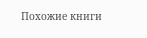Похожие книги